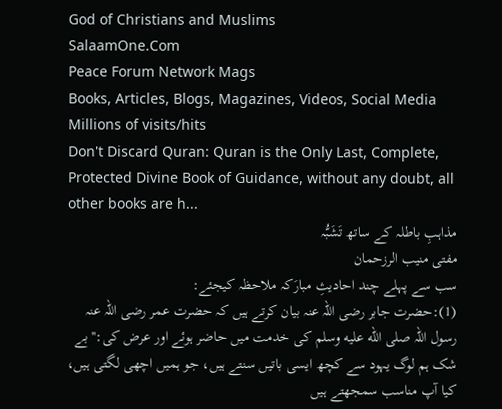God of Christians and Muslims
SalaamOne.Com
Peace Forum Network Mags
Books, Articles, Blogs, Magazines, Videos, Social Media
Millions of visits/hits
Don't Discard Quran: Quran is the Only Last, Complete, Protected Divine Book of Guidance, without any doubt, all other books are h...
مذاہبِ باطلہ کے ساتھ تَشَبُّہ
مفتی منیب الرزحمان
سب سے پہلے چند احادیثِ مبارَکہ ملاحظہ کیجئے:
(1):حضرت جابر رضی اللہ عنہ بیان کرتے ہیں کہ حضرت عمر رضی اللہ عنہ رسول اللہ صلى الله عليه وسلم کی خدمت میں حاضر ہوئے اور عرض کی:''بے شک ہم لوگ یہود سے کچھ ایسی باتیں سنتے ہیں، جو ہمیں اچھی لگتی ہیں، کیا آپ مناسب سمجھتے ہیں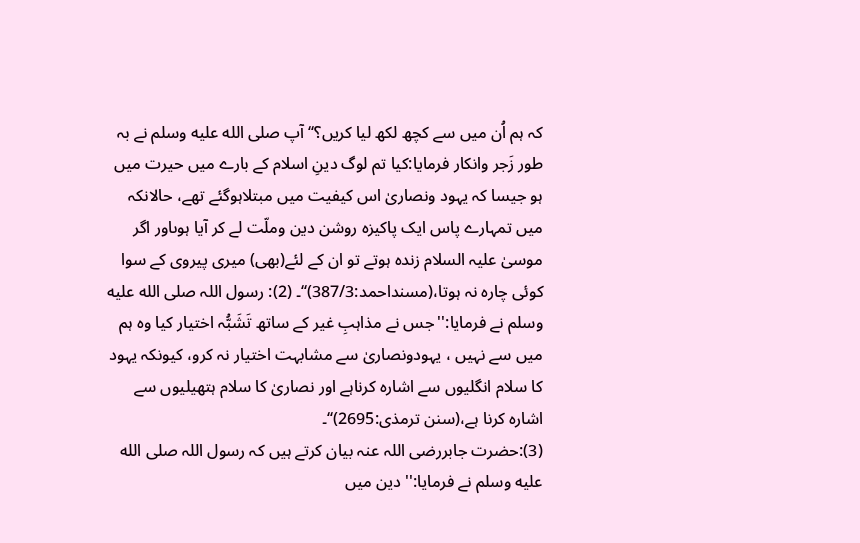کہ ہم اُن میں سے کچھ لکھ لیا کریں؟‘‘ آپ صلى الله عليه وسلم نے بہ طور زَجر وانکار فرمایا:کیا تم لوگ دینِ اسلام کے بارے میں حیرت میں ہو جیسا کہ یہود ونصاریٰ اس کیفیت میں مبتلاہوگئے تھے، حالانکہ میں تمہارے پاس ایک پاکیزہ روشن دین وملّت لے کر آیا ہوںاور اگر موسیٰ علیہ السلام زندہ ہوتے تو ان کے لئے(بھی) میری پیروی کے سوا کوئی چارہ نہ ہوتا،(مسنداحمد:387/3)‘‘۔ (2): رسول اللہ صلى الله عليه وسلم نے فرمایا:''جس نے مذاہبِ غیر کے ساتھ تَشَبُّہ اختیار کیا وہ ہم میں سے نہیں ، یہودونصاریٰ سے مشابہت اختیار نہ کرو، کیونکہ یہود کا سلام انگلیوں سے اشارہ کرناہے اور نصاریٰ کا سلام ہتھیلیوں سے اشارہ کرنا ہے،(سنن ترمذی:2695)‘‘۔
(3):حضرت جابررضی اللہ عنہ بیان کرتے ہیں کہ رسول اللہ صلى الله عليه وسلم نے فرمایا:'' دین میں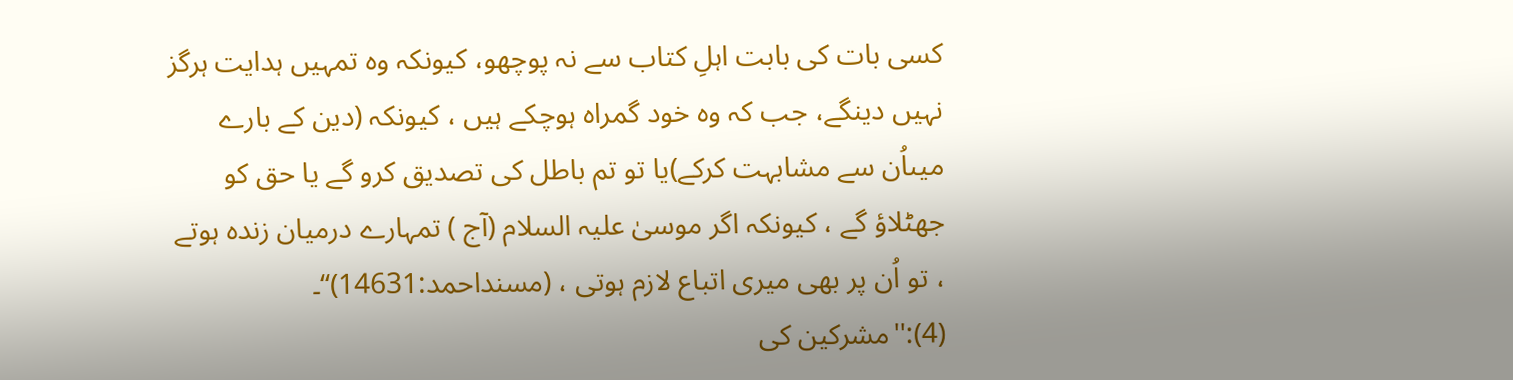کسی بات کی بابت اہلِ کتاب سے نہ پوچھو، کیونکہ وہ تمہیں ہدایت ہرگز نہیں دینگے، جب کہ وہ خود گمراہ ہوچکے ہیں ، کیونکہ (دین کے بارے میںاُن سے مشابہت کرکے)یا تو تم باطل کی تصدیق کرو گے یا حق کو جھٹلاؤ گے ، کیونکہ اگر موسیٰ علیہ السلام (آج ) تمہارے درمیان زندہ ہوتے ، تو اُن پر بھی میری اتباع لازم ہوتی ، (مسنداحمد:14631)‘‘۔ (4):''مشرکین کی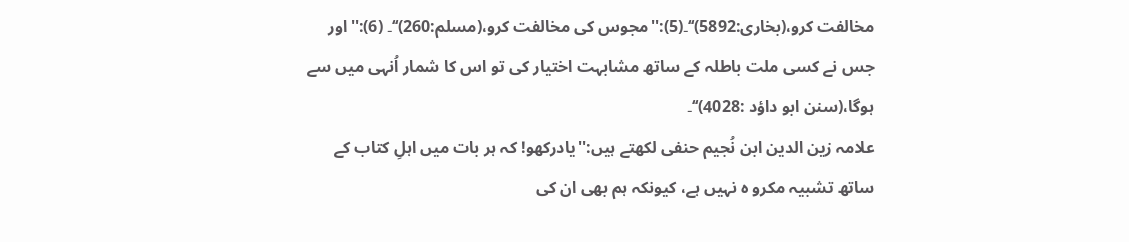مخالفت کرو،(بخاری:5892)‘‘۔(5):''مجوس کی مخالفت کرو،(مسلم:260)‘‘۔ (6):''اور جس نے کسی ملت باطلہ کے ساتھ مشابہت اختیار کی تو اس کا شمار اُنہی میں سے ہوگا،(سنن ابو داؤد :4028)‘‘۔
علامہ زین الدین ابن نُجیم حنفی لکھتے ہیں:''یادرکھو! کہ ہر بات میں اہلِ کتاب کے ساتھ تشبیہ مکرو ہ نہیں ہے، کیونکہ ہم بھی ان کی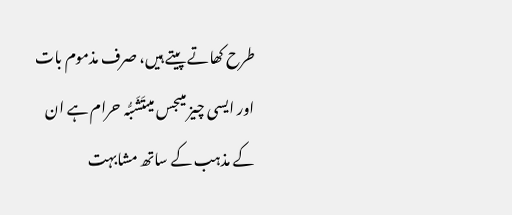طرح کھاتے پیتے ہیں، صرف مذموم بات اور ایسی چیز میںجس میںتَشَبُّہ حرام ہے ان کے مذہب کے ساتھ مشابہت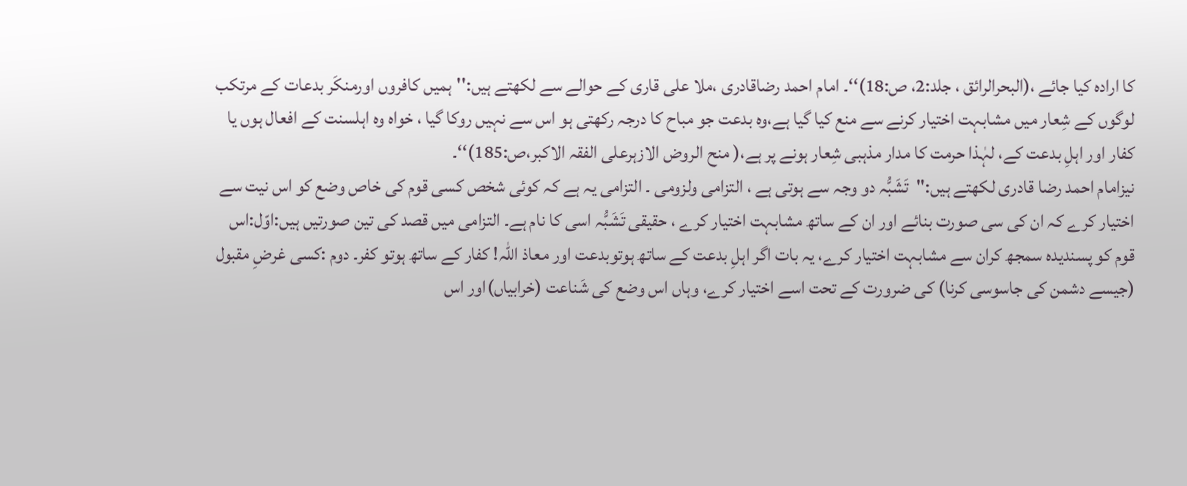کا ارادہ کیا جائے ،(البحرالرائق ، جلد:2، ص:18)‘‘۔ امام احمد رضاقادری ،ملا علی قاری کے حوالے سے لکھتے ہیں:''ہمیں کافروں اورمنکَر بدعات کے مرتکب لوگوں کے شِعار میں مشابہت اختیار کرنے سے منع کیا گیا ہے،وہ بدعت جو مباح کا درجہ رکھتی ہو اس سے نہیں روکا گیا ، خواہ وہ اہلسنت کے افعال ہوں یا کفار اور اہلِ بدعت کے، لہٰذا حرمت کا مدار مذہبی شِعار ہونے پر ہے،( منح الروض الازہرعلی الفقہ الاکبر،ص:185)‘‘۔
نیزامام احمد رضا قادری لکھتے ہیں:''تَشَبُّہ دو وجہ سے ہوتی ہے ، التزامی ولزومی ۔ التزامی یہ ہے کہ کوئی شخص کسی قوم کی خاص وضع کو اس نیت سے اختیار کرے کہ ان کی سی صورت بنائے اور ان کے ساتھ مشابہت اختیار کرے ، حقیقی تَشَبُّہ اسی کا نام ہے۔ التزامی میں قصد کی تین صورتیں ہیں:اوّل:اس قوم کو پسندیدہ سمجھ کران سے مشابہت اختیار کرے، یہ بات اگر اہلِ بدعت کے ساتھ ہوتوبدعت اور معاذ اللہ! کفار کے ساتھ ہوتو کفر۔ دوم :کسی غرضِ مقبول (جیسے دشمن کی جاسوسی کرنا) کی ضرورت کے تحت اسے اختیار کرے، وہاں اس وضع کی شَناعت (خرابیاں)اور اس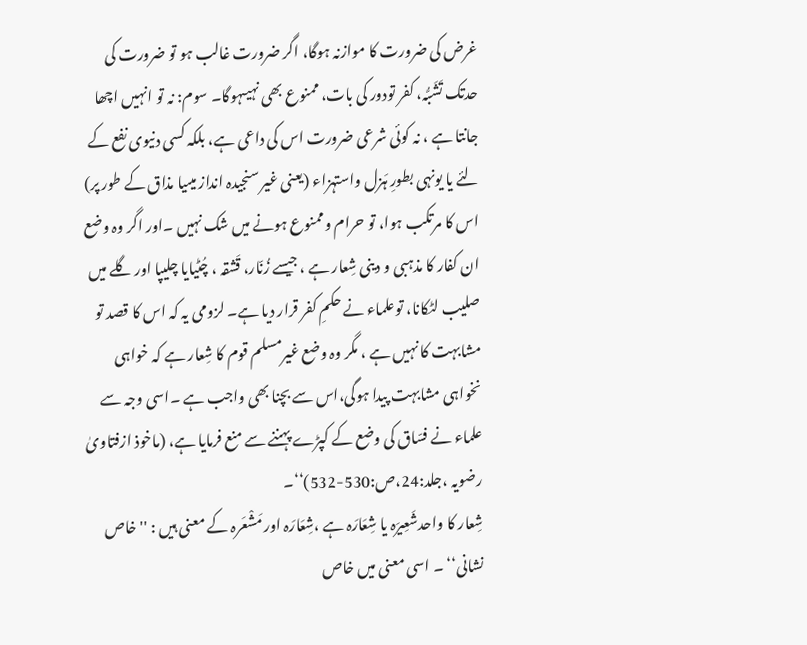غرض کی ضرورت کا موازنہ ہوگا، اگر ضرورت غالب ہو تو ضرورت کی حدتک تَشَبُّہ، کفر تودور کی بات، ممنوع بھی نہیںہوگا۔ سوم: نہ تو انہیں اچھا جانتا ہے ، نہ کوئی شرعی ضرورت اس کی داعی ہے، بلکہ کسی دنیوی نفع کے لئے یا یونہی بطورِ ہَزل واستہزاء (یعنی غیر سنجیدہ انداز میںیا مذاق کے طور پر) اس کا مرتکب ہوا، تو حرام وممنوع ہونے میں شک نہیں ۔اور اگر وہ وضع ان کفار کا مذہبی و دینی شِعار ہے ، جیسے زُنّار، قَشقہ ، چُٹیایا چلیپا اور گلے میں صلیب لٹکانا، توعلماء نے حکمِ کفر قرار دیا ہے۔ لزومی یہ کہ اس کا قصد تو مشابہت کا نہیں ہے ، مگر وہ وضع غیرمسلم قوم کا شِعار ہے کہ خواہی نخواہی مشابہت پیدا ہوگی،اس سے بچنا بھی واجب ہے ۔اسی وجہ سے علماء نے فسّاق کی وضع کے کپڑے پہننے سے منع فرمایا ہے، (ماخوذ ازفتاویٰ رضویہ ،جلد:24،ص:530-532)‘‘۔
شِعار کا واحدشَعِیرَہ یا شِعَارَہ ہے ،شِعَارَہ اور مَشْعَرہ کے معنی ہیں : ''خاص نشانی‘‘ ۔ اسی معنی میں خاص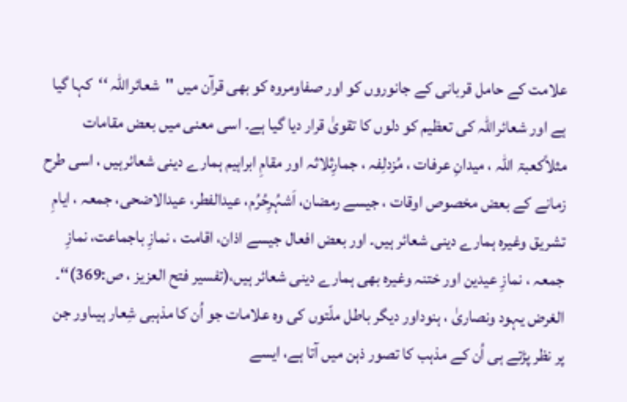علامت کے حامل قربانی کے جانوروں کو اور صفاومروہ کو بھی قرآن میں ''شعائراللہ ‘‘کہا گیا ہے اور شعائراللہ کی تعظیم کو دلوں کا تقویٰ قرار دیا گیا ہے۔ اسی معنی میں بعض مقامات مثلاًکعبۃ اللہ ، میدانِ عرفات ، مُزدلِفہ ، جمارِثلاثہ اور مقامِ ابراہیم ہمارے دینی شعائرہیں ، اسی طرح زمانے کے بعض مخصوص اوقات ، جیسے رمضان، اَشہُرِحُرُم، عیدالفطر، عیدالاضحی، جمعہ ، ایامِ تشریق وغیرہ ہمارے دینی شعائر ہیں۔ اور بعض افعال جیسے اذان، اقامت ، نمازِ باجماعت، نمازِ جمعہ ، نمازِ عیدین اور ختنہ وغیرہ بھی ہمارے دینی شعائر ہیں،(تفسیر فتح العزیز ، ص:369)‘‘۔
الغرض یہود ونصاریٰ ، ہنوداور دیگر باطل ملّتوں کی وہ علامات جو اُن کا مذہبی شِعار ہیںاور جن پر نظر پڑتے ہی اُن کے مذہب کا تصور ذہن میں آتا ہے، ایسے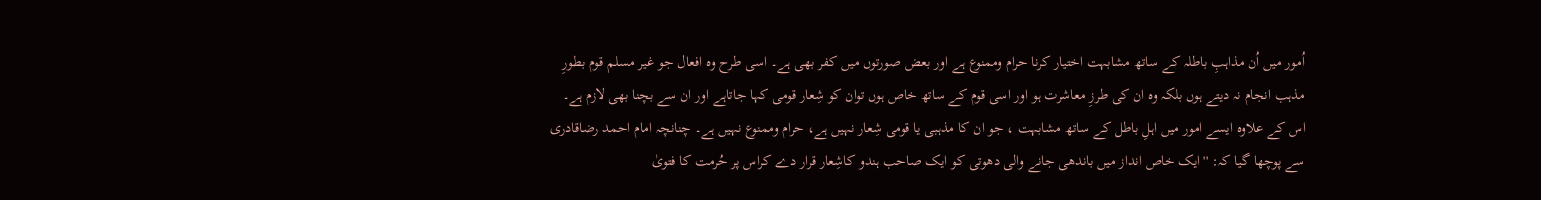اُمور میں اُن مذاہبِ باطلہ کے ساتھ مشابہت اختیار کرنا حرام وممنوع ہے اور بعض صورتوں میں کفر بھی ہے۔ اسی طرح وہ افعال جو غیر مسلم قوم بطورِ مذہب انجام نہ دیتے ہوں بلکہ وہ ان کی طرزِ معاشرت ہو اور اسی قوم کے ساتھ خاص ہوں توان کو شِعار قومی کہا جاتاہے اور ان سے بچنا بھی لازم ہے۔ اس کے علاوہ ایسے امور میں اہلِ باطل کے ساتھ مشابہت ، جو ان کا مذہبی یا قومی شِعار نہیں ہے، حرام وممنوع نہیں ہے۔ چنانچہ امام احمد رضاقادری سے پوچھا گیا کہ: ''ایک خاص انداز میں باندھی جانے والی دھوتی کو ایک صاحب ہندو کاشِعار قرار دے کراس پر حُرمت کا فتویٰ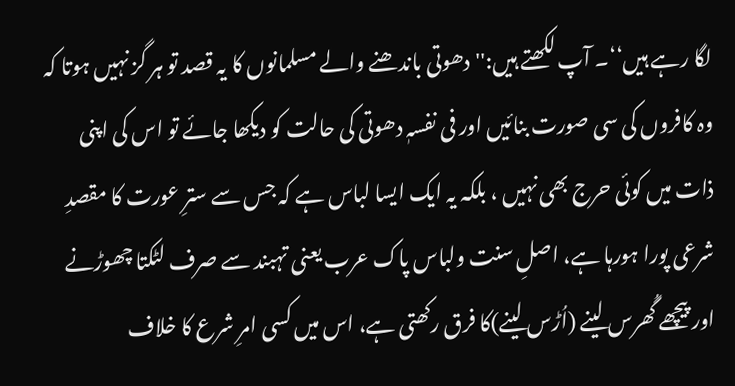لگا رہے ہیں‘‘۔ آپ لکھتے ہیں:''دھوتی باندھنے والے مسلمانوں کا یہ قصد تو ہر گز نہیں ہوتا کہ وہ کافروں کی سی صورت بنائیں اور فی نفسہٖ دھوتی کی حالت کو دیکھا جائے تو اس کی اپنی ذات میں کوئی حرج بھی نہیں ، بلکہ یہ ایک ایسا لباس ہے کہ جس سے سترِ عورت کا مقصدِ شرعی پورا ہورہا ہے، اصلِ سنت ولباس پاک عرب یعنی تہبند سے صرف لٹکتا چھوڑنے اور پیچھے گُھرس لینے (اُڑس لینے)کا فرق رکھتی ہے، اس میں کسی امرِ شرع کا خلاف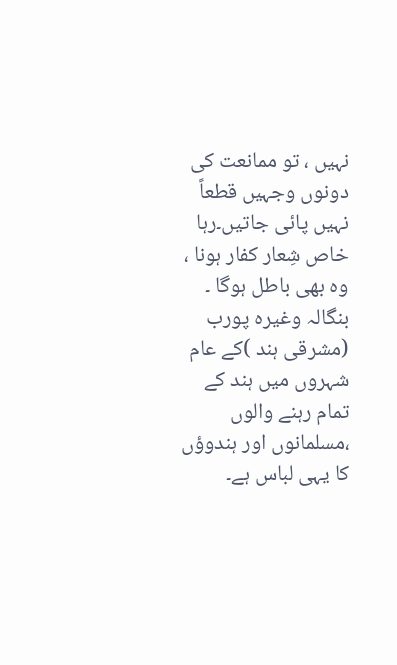نہیں ، تو ممانعت کی دونوں وجہیں قطعاً نہیں پائی جاتیں۔رہا خاص شِعار کفار ہونا ، وہ بھی باطل ہوگا ۔ بنگالہ وغیرہ پورب (مشرقی ہند )کے عام شہروں میں ہند کے تمام رہنے والوں ،مسلمانوں اور ہندوؤں کا یہی لباس ہے۔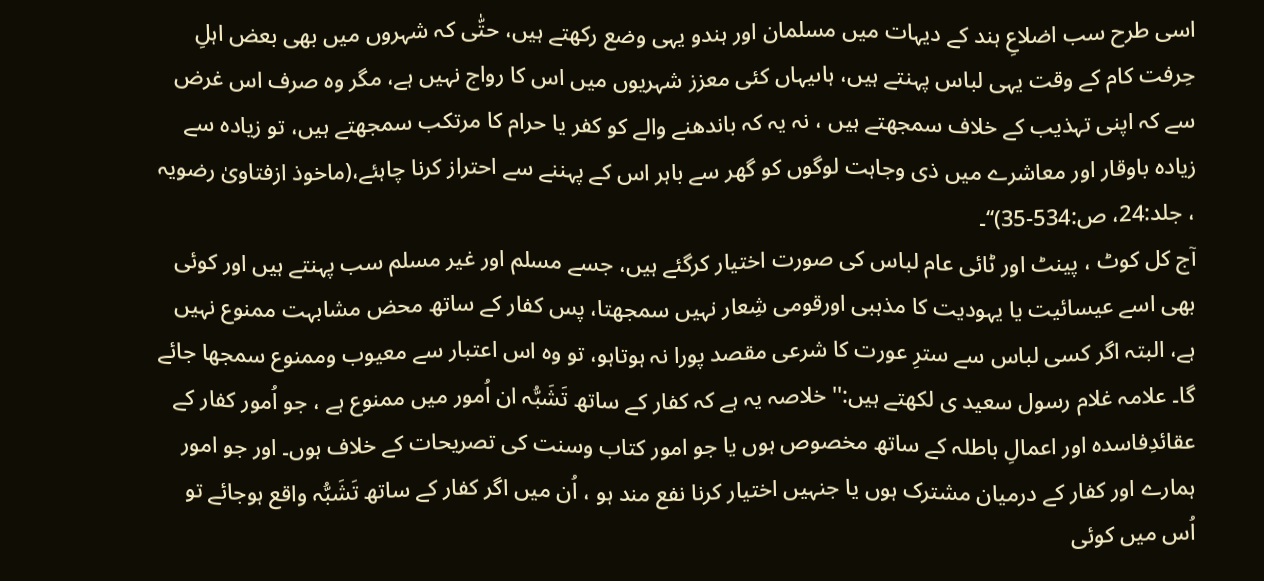اسی طرح سب اضلاعِ ہند کے دیہات میں مسلمان اور ہندو یہی وضع رکھتے ہیں، حتّٰی کہ شہروں میں بھی بعض اہلِ حِرفت کام کے وقت یہی لباس پہنتے ہیں، ہاںیہاں کئی معزز شہریوں میں اس کا رواج نہیں ہے، مگر وہ صرف اس غرض سے کہ اپنی تہذیب کے خلاف سمجھتے ہیں ، نہ یہ کہ باندھنے والے کو کفر یا حرام کا مرتکب سمجھتے ہیں، تو زیادہ سے زیادہ باوقار اور معاشرے میں ذی وجاہت لوگوں کو گھر سے باہر اس کے پہننے سے احتراز کرنا چاہئے،(ماخوذ ازفتاویٰ رضویہ ، جلد:24، ص:534-35)‘‘۔
آج کل کوٹ ، پینٹ اور ٹائی عام لباس کی صورت اختیار کرگئے ہیں، جسے مسلم اور غیر مسلم سب پہنتے ہیں اور کوئی بھی اسے عیسائیت یا یہودیت کا مذہبی اورقومی شِعار نہیں سمجھتا، پس کفار کے ساتھ محض مشابہت ممنوع نہیں ہے، البتہ اگر کسی لباس سے سترِ عورت کا شرعی مقصد پورا نہ ہوتاہو، تو وہ اس اعتبار سے معیوب وممنوع سمجھا جائے گا۔ علامہ غلام رسول سعید ی لکھتے ہیں:''خلاصہ یہ ہے کہ کفار کے ساتھ تَشَبُّہ ان اُمور میں ممنوع ہے ، جو اُمور کفار کے عقائدِفاسدہ اور اعمالِ باطلہ کے ساتھ مخصوص ہوں یا جو امور کتاب وسنت کی تصریحات کے خلاف ہوں۔ اور جو امور ہمارے اور کفار کے درمیان مشترک ہوں یا جنہیں اختیار کرنا نفع مند ہو ، اُن میں اگر کفار کے ساتھ تَشَبُّہ واقع ہوجائے تو اُس میں کوئی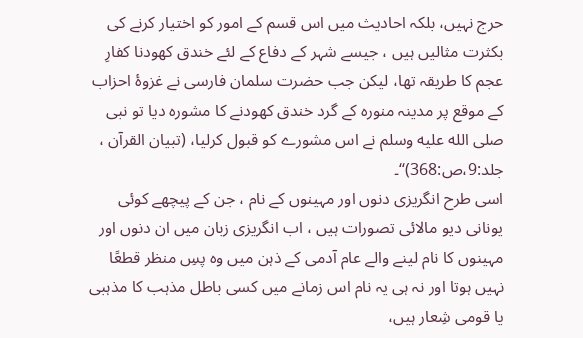حرج نہیں، بلکہ احادیث میں اس قسم کے امور کو اختیار کرنے کی بکثرت مثالیں ہیں ، جیسے شہر کے دفاع کے لئے خندق کھودنا کفارِ عجم کا طریقہ تھا، لیکن جب حضرت سلمان فارسی نے غزوۂ احزاب کے موقع پر مدینہ منورہ کے گرد خندق کھودنے کا مشورہ دیا تو نبی صلى الله عليه وسلم نے اس مشورے کو قبول کرلیا، (تبیان القرآن ، جلد:9،ص:368)‘‘۔
اسی طرح انگریزی دنوں اور مہینوں کے نام ، جن کے پیچھے کوئی یونانی دیو مالائی تصورات ہیں ، اب انگریزی زبان میں ان دنوں اور مہینوں کا نام لینے والے عام آدمی کے ذہن میں وہ پسِ منظر قطعًا نہیں ہوتا اور نہ ہی یہ نام اس زمانے میں کسی باطل مذہب کا مذہبی یا قومی شِعار ہیں،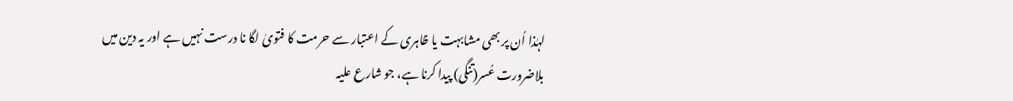لہٰذا اُن پر بھی مشابہت یا ظاہری کے اعتبار سے حرمت کا فتویٰ لگا نا درست نہیں ہے اور یہ دین میں بلاضرورت عُسر(تنگی) پیدا کرنا ہے، جو شارع علیہ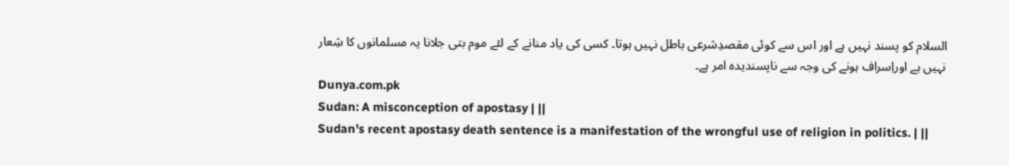السلام کو پسند نہیں ہے اور اس سے کوئی مقصدِشرعی باطل نہیں ہوتا۔ کسی کی یاد منانے کے لئے موم بتی جلانا یہ مسلمانوں کا شِعار نہیں ہے اوراِسراف ہونے کی وجہ سے ناپسندیدہ امر ہے۔
Dunya.com.pk
Sudan: A misconception of apostasy | ||
Sudan's recent apostasy death sentence is a manifestation of the wrongful use of religion in politics. | ||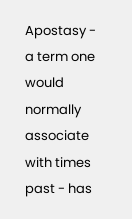Apostasy - a term one would normally associate with times past - has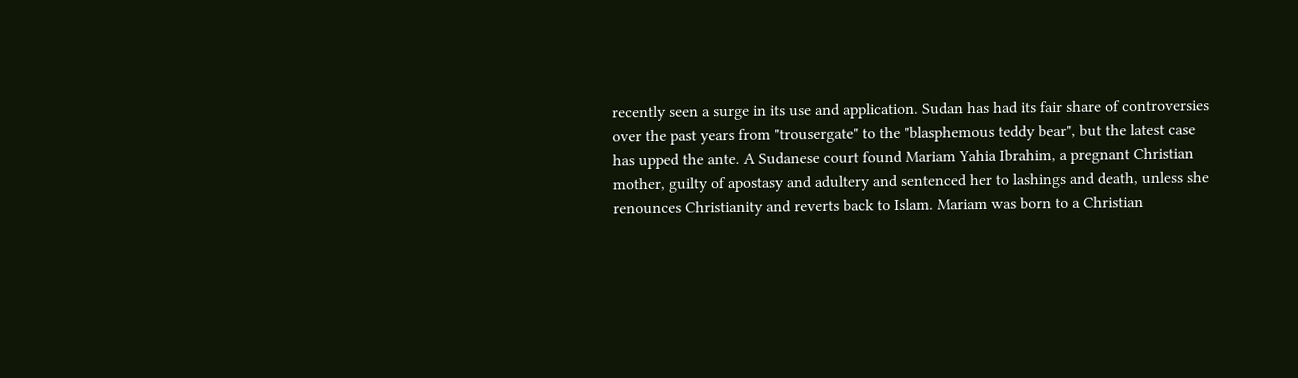recently seen a surge in its use and application. Sudan has had its fair share of controversies over the past years from "trousergate" to the "blasphemous teddy bear", but the latest case has upped the ante. A Sudanese court found Mariam Yahia Ibrahim, a pregnant Christian mother, guilty of apostasy and adultery and sentenced her to lashings and death, unless she renounces Christianity and reverts back to Islam. Mariam was born to a Christian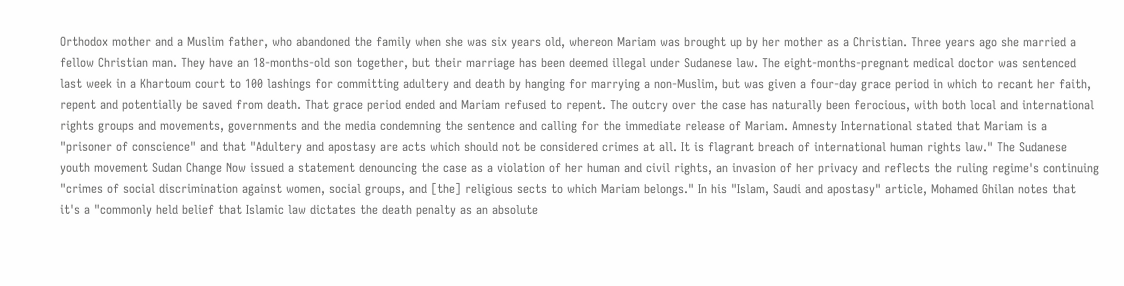Orthodox mother and a Muslim father, who abandoned the family when she was six years old, whereon Mariam was brought up by her mother as a Christian. Three years ago she married a fellow Christian man. They have an 18-months-old son together, but their marriage has been deemed illegal under Sudanese law. The eight-months-pregnant medical doctor was sentenced last week in a Khartoum court to 100 lashings for committing adultery and death by hanging for marrying a non-Muslim, but was given a four-day grace period in which to recant her faith, repent and potentially be saved from death. That grace period ended and Mariam refused to repent. The outcry over the case has naturally been ferocious, with both local and international rights groups and movements, governments and the media condemning the sentence and calling for the immediate release of Mariam. Amnesty International stated that Mariam is a "prisoner of conscience" and that "Adultery and apostasy are acts which should not be considered crimes at all. It is flagrant breach of international human rights law." The Sudanese youth movement Sudan Change Now issued a statement denouncing the case as a violation of her human and civil rights, an invasion of her privacy and reflects the ruling regime's continuing "crimes of social discrimination against women, social groups, and [the] religious sects to which Mariam belongs." In his "Islam, Saudi and apostasy" article, Mohamed Ghilan notes that it's a "commonly held belief that Islamic law dictates the death penalty as an absolute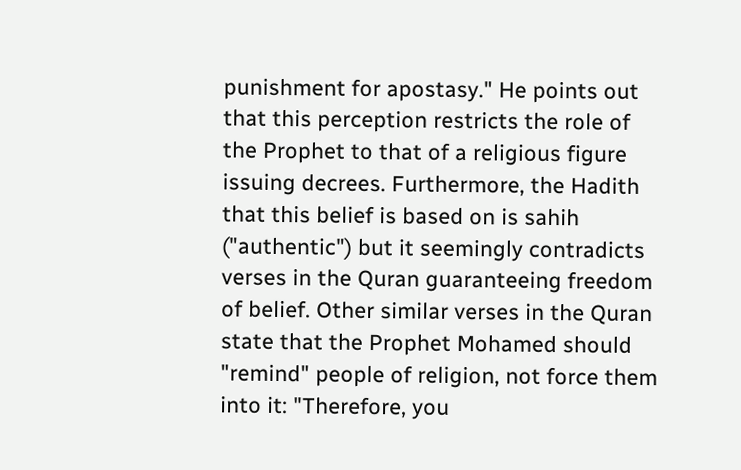punishment for apostasy." He points out that this perception restricts the role of the Prophet to that of a religious figure issuing decrees. Furthermore, the Hadith that this belief is based on is sahih ("authentic") but it seemingly contradicts verses in the Quran guaranteeing freedom of belief. Other similar verses in the Quran state that the Prophet Mohamed should "remind" people of religion, not force them into it: "Therefore, you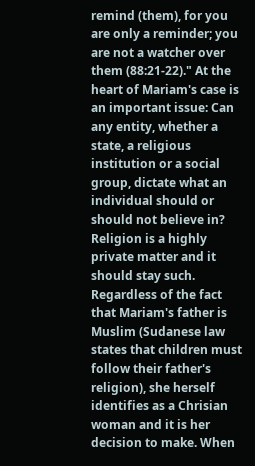remind (them), for you are only a reminder; you are not a watcher over them (88:21-22)." At the heart of Mariam's case is an important issue: Can any entity, whether a state, a religious institution or a social group, dictate what an individual should or should not believe in? Religion is a highly private matter and it should stay such. Regardless of the fact that Mariam's father is Muslim (Sudanese law states that children must follow their father's religion), she herself identifies as a Chrisian woman and it is her decision to make. When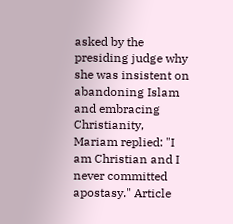asked by the presiding judge why she was insistent on abandoning Islam and embracing Christianity, Mariam replied: "I am Christian and I never committed apostasy." Article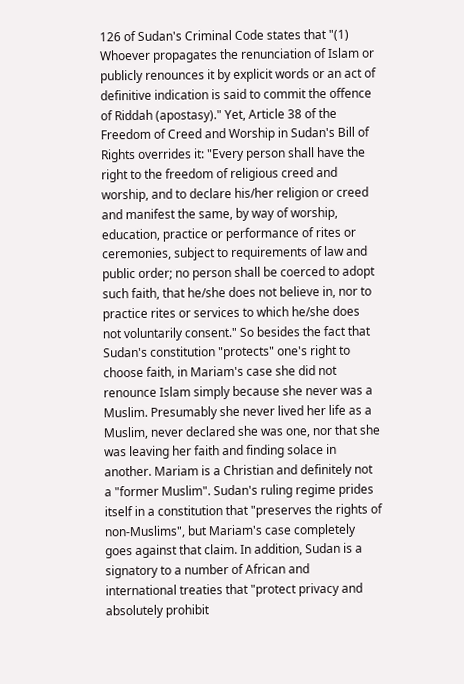126 of Sudan's Criminal Code states that "(1) Whoever propagates the renunciation of Islam or publicly renounces it by explicit words or an act of definitive indication is said to commit the offence of Riddah (apostasy)." Yet, Article 38 of the Freedom of Creed and Worship in Sudan's Bill of Rights overrides it: "Every person shall have the right to the freedom of religious creed and worship, and to declare his/her religion or creed and manifest the same, by way of worship, education, practice or performance of rites or ceremonies, subject to requirements of law and public order; no person shall be coerced to adopt such faith, that he/she does not believe in, nor to practice rites or services to which he/she does not voluntarily consent." So besides the fact that Sudan's constitution "protects" one's right to choose faith, in Mariam's case she did not renounce Islam simply because she never was a Muslim. Presumably she never lived her life as a Muslim, never declared she was one, nor that she was leaving her faith and finding solace in another. Mariam is a Christian and definitely not a "former Muslim". Sudan's ruling regime prides itself in a constitution that "preserves the rights of non-Muslims", but Mariam's case completely goes against that claim. In addition, Sudan is a signatory to a number of African and international treaties that "protect privacy and absolutely prohibit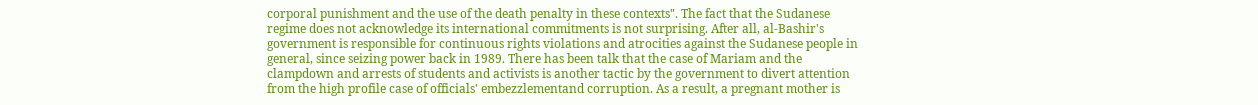corporal punishment and the use of the death penalty in these contexts". The fact that the Sudanese regime does not acknowledge its international commitments is not surprising. After all, al-Bashir's government is responsible for continuous rights violations and atrocities against the Sudanese people in general, since seizing power back in 1989. There has been talk that the case of Mariam and the clampdown and arrests of students and activists is another tactic by the government to divert attention from the high profile case of officials' embezzlementand corruption. As a result, a pregnant mother is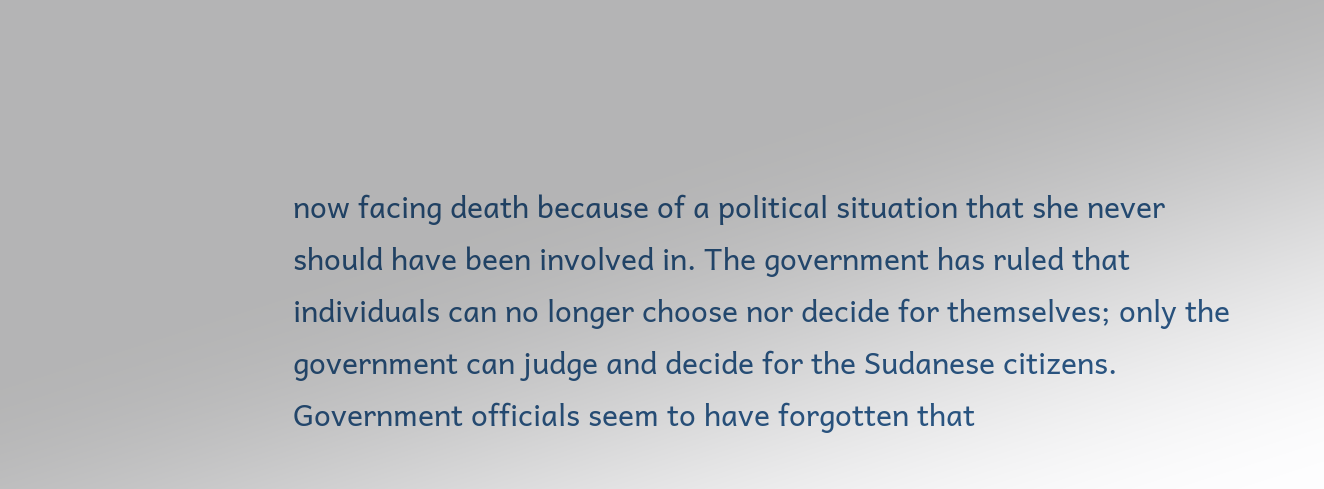now facing death because of a political situation that she never should have been involved in. The government has ruled that individuals can no longer choose nor decide for themselves; only the government can judge and decide for the Sudanese citizens. Government officials seem to have forgotten that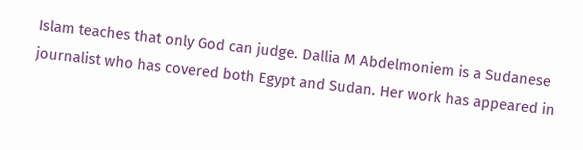Islam teaches that only God can judge. Dallia M Abdelmoniem is a Sudanese journalist who has covered both Egypt and Sudan. Her work has appeared in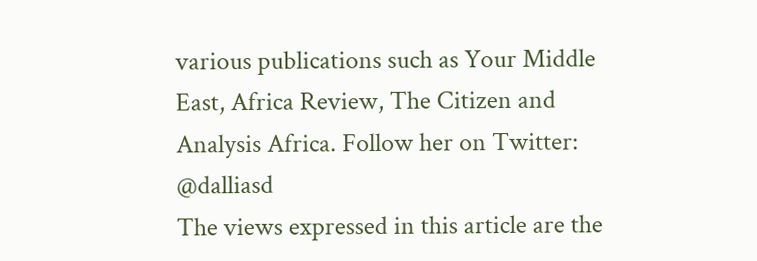various publications such as Your Middle East, Africa Review, The Citizen and Analysis Africa. Follow her on Twitter: @dalliasd
The views expressed in this article are the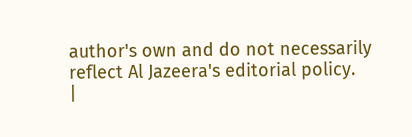author's own and do not necessarily reflect Al Jazeera's editorial policy.
|